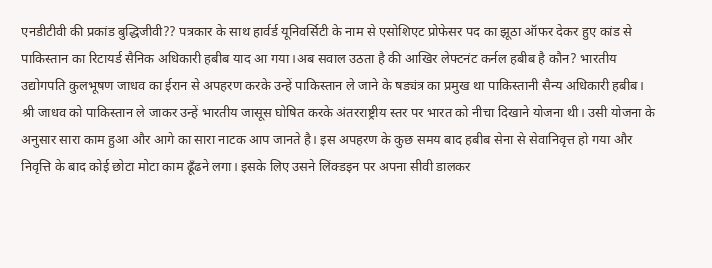एनडीटीवी की प्रकांड बुद्धिजीवी?? पत्रकार के साथ हार्वर्ड यूनिवर्सिटी के नाम से एसोशिएट प्रोफेसर पद का झूठा ऑफर देकर हुए कांड से पाकिस्तान का रिटायर्ड सैनिक अधिकारी हबीब याद आ गया।अब सवाल उठता है की आखिर लेफ्टनंट कर्नल हबीब है कौन? भारतीय उद्योगपति कुलभूषण जाधव का ईरान से अपहरण करके उन्हें पाकिस्तान ले जाने के षड्यंत्र का प्रमुख था पाकिस्तानी सैन्य अधिकारी हबीब।
श्री जाधव को पाकिस्तान ले जाकर उन्हें भारतीय जासूस घोषित करके अंतरराष्ट्रीय स्तर पर भारत को नीचा दिखाने योजना थी। उसी योजना के अनुसार सारा काम हुआ और आगे का सारा नाटक आप जानते है। इस अपहरण के कुछ समय बाद हबीब सेना से सेवानिवृत्त हो गया और निवृत्ति के बाद कोई छोटा मोटा काम ढूँढने लगा। इसके लिए उसने लिंक्डइन पर अपना सीवी डालकर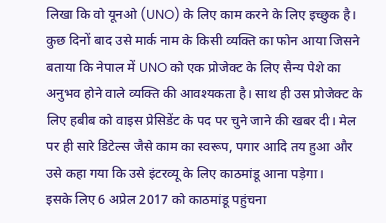लिखा कि वो यूनओ (UNO) के लिए काम करने के लिए इच्छुक है।
कुछ दिनों बाद उसे मार्क नाम के किसी व्यक्ति का फोन आया जिसने बताया कि नेपाल में UNO को एक प्रोजेक्ट के लिए सैन्य पेशे का अनुभव होने वाले व्यक्ति की आवश्यकता है। साथ ही उस प्रोजेक्ट के लिए हबीब को वाइस प्रेसिडेंट के पद पर चुने जाने की खबर दी। मेल पर ही सारे डिटेल्स जैसे काम का स्वरूप, पगार आदि तय हुआ और उसे कहा गया कि उसे इंटरव्यू के लिए काठमांडू आना पड़ेगा।
इसके लिए 6 अप्रेल 2017 को काठमांडू पहुंचना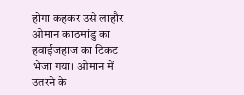होगा कहकर उसे लाहौर ओमान काठमांडु का हवाईजहाज का टिकट भेजा गया। ओमान में उतरने के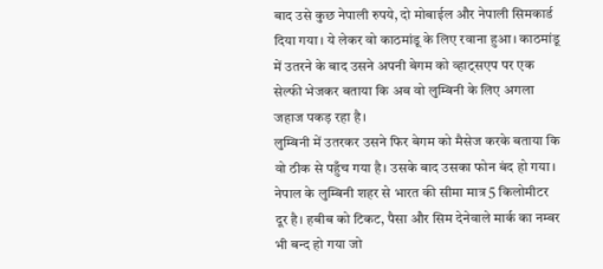बाद उसे कुछ नेपाली रुपये, दो मोबाईल और नेपाली सिमकार्ड दिया गया। ये लेकर वो काठमांडू के लिए रवाना हुआ। काठमांडू में उतरने के बाद उसने अपनी बेगम को व्हाट्सएप पर एक सेल्फी भेजकर बताया कि अब वो लुम्बिनी के लिए अगला जहाज पकड़ रहा है।
लुम्बिनी में उतरकर उसने फिर बेगम को मैसेज करके बताया कि वो ठीक से पहुँच गया है। उसके बाद उसका फोन बंद हो गया। नेपाल के लुम्बिनी शहर से भारत की सीमा मात्र 5 किलोमीटर दूर है। हबीब को टिकट, पैसा और सिम देनेवाले मार्क का नम्बर भी बन्द हो गया जो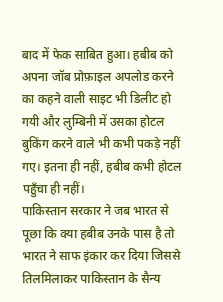बाद में फेक साबित हुआ। हबीब को अपना जॉब प्रोफ़ाइल अपलोड करने का कहने वाली साइट भी डिलीट हो गयी और लुम्बिनी में उसका होटल बुकिंग करने वाले भी कभी पकड़े नहीं गए। इतना ही नहीं, हबीब कभी होटल पहुँचा ही नहीं।
पाकिस्तान सरकार ने जब भारत से पूछा कि क्या हबीब उनके पास है तो भारत ने साफ इंकार कर दिया जिससे तिलमिलाकर पाकिस्तान के सैन्य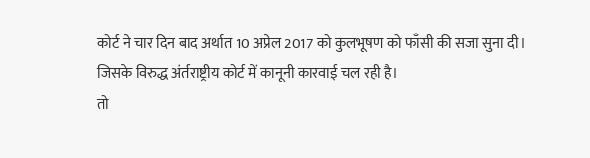कोर्ट ने चार दिन बाद अर्थात 10 अप्रेल 2017 को कुलभूषण को फाँसी की सजा सुना दी। जिसके विरुद्ध अंर्तराष्ट्रीय कोर्ट में कानूनी कारवाई चल रही है।
तो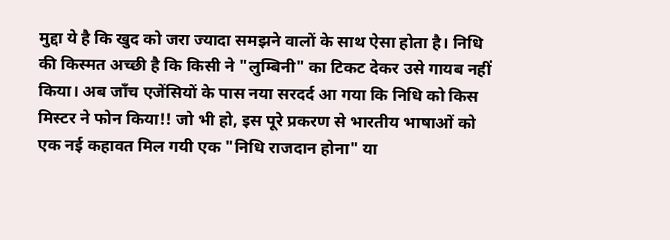मुद्दा ये है कि खुद को जरा ज्यादा समझने वालों के साथ ऐसा होता है। निधि की किस्मत अच्छी है कि किसी ने "लुम्बिनी" का टिकट देकर उसे गायब नहीं किया। अब जाँच एजेंसियों के पास नया सरदर्द आ गया कि निधि को किस मिस्टर ने फोन किया!! जो भी हो, इस पूरे प्रकरण से भारतीय भाषाओं को एक नई कहावत मिल गयी एक "निधि राजदान होना" या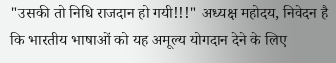"उसकी तो निधि राजदान हो गयी!!!" अध्यक्ष महोदय, निवेदन है कि भारतीय भाषाओं को यह अमूल्य योगदान देने के लिए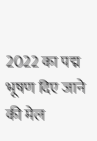2022 का पद्म भूषण दिए जाने की मेल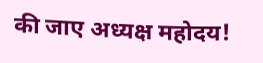की जाए अध्यक्ष महोदय!